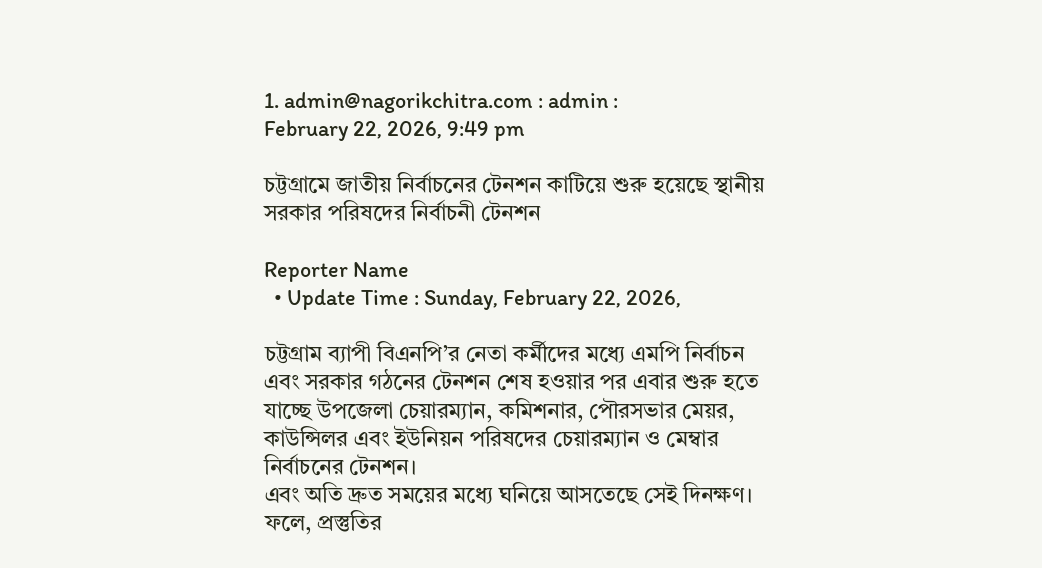1. admin@nagorikchitra.com : admin :
February 22, 2026, 9:49 pm

চট্টগ্রামে জাতীয় নির্বাচনের টেনশন কাটিয়ে শুরু হয়েছে স্থানীয় সরকার পরিষদের নির্বাচনী টেনশন

Reporter Name
  • Update Time : Sunday, February 22, 2026,

চট্টগ্রাম ব্যাপী বিএনপি’র নেতা কর্মীদের মধ্যে এমপি নির্বাচন এবং সরকার গঠনের টেনশন শেষ হওয়ার পর এবার শুরু হতে যাচ্ছে উপজেলা চেয়ারম্যান, কমিশনার, পৌরসভার মেয়র, কাউন্সিলর এবং ইউনিয়ন পরিষদের চেয়ারম্যান ও মেম্বার নির্বাচনের টেনশন।
এবং অতি দ্রুত সময়ের মধ্যে ঘনিয়ে আসতেছে সেই দিনক্ষণ।
ফলে, প্রস্তুতির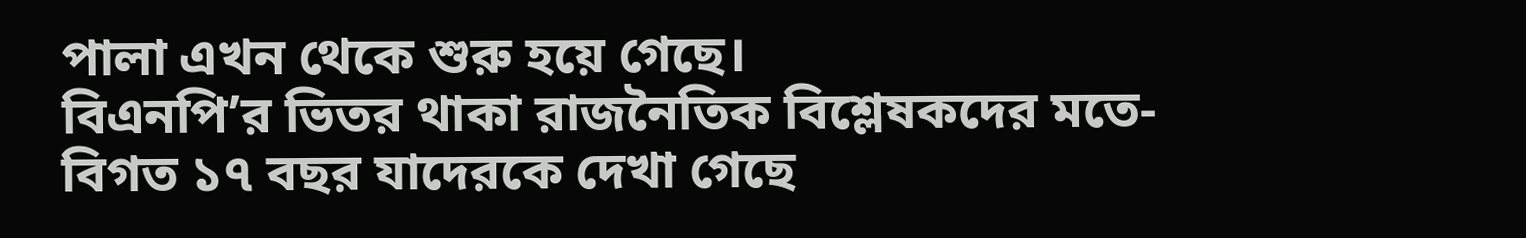পালা এখন থেকে শুরু হয়ে গেছে।
বিএনপি’র ভিতর থাকা রাজনৈতিক বিশ্লেষকদের মতে-বিগত ১৭ বছর যাদেরকে দেখা গেছে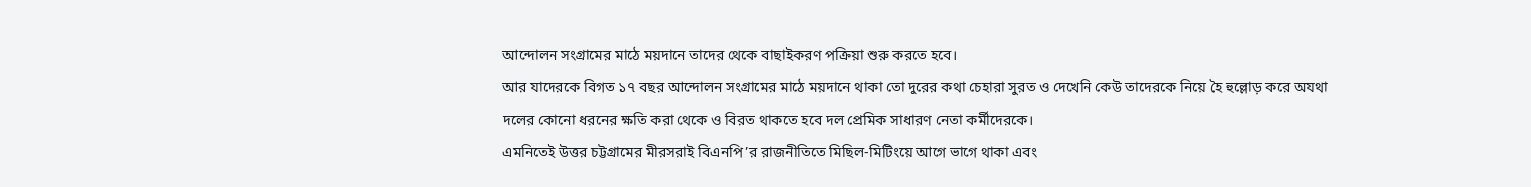আন্দোলন সংগ্রামের মাঠে ময়দানে তাদের থেকে বাছাইকরণ পক্রিয়া শুরু করতে হবে।
আর যাদেরকে বিগত ১৭ বছর আন্দোলন সংগ্রামের মাঠে ময়দানে থাকা তো দুরের কথা চেহারা সুরত ও দেখেনি কেউ তাদেরকে নিয়ে হৈ হুল্লোড় করে অযথা দলের কোনো ধরনের ক্ষতি করা থেকে ও বিরত থাকতে হবে দল প্রেমিক সাধারণ নেতা কর্মীদেরকে।
এমনিতেই উত্তর চট্টগ্রামের মীরসরাই বিএনপি’র রাজনীতিতে মিছিল-মিটিংয়ে আগে ভাগে থাকা এবং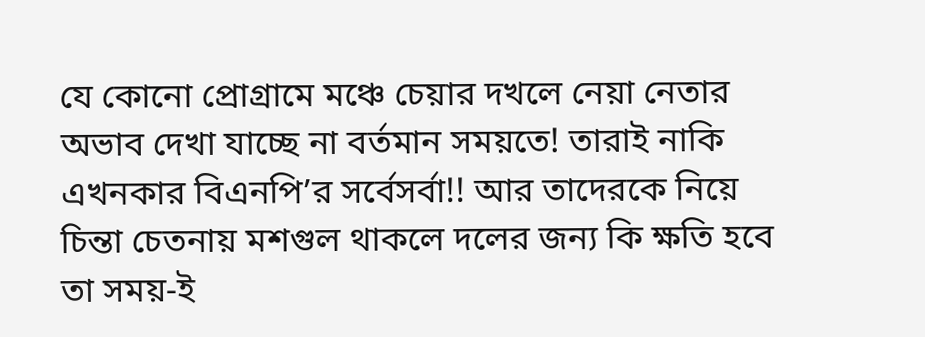যে কোনো প্রোগ্রামে মঞ্চে চেয়ার দখলে নেয়া নেতার অভাব দেখা যাচ্ছে না বর্তমান সময়তে! তারাই নাকি এখনকার বিএনপি’র সর্বেসর্বা!! আর তাদেরকে নিয়ে চিন্তা চেতনায় মশগুল থাকলে দলের জন্য কি ক্ষতি হবে তা সময়-ই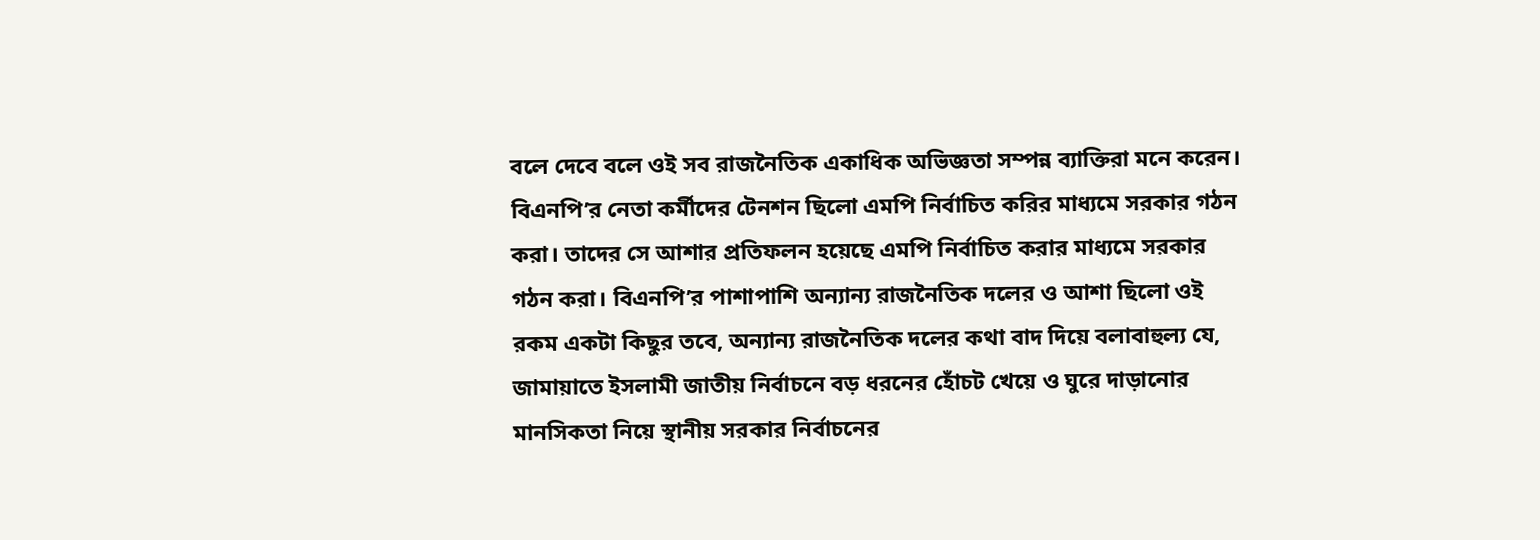বলে দেবে বলে ওই সব রাজনৈতিক একাধিক অভিজ্ঞতা সম্পন্ন ব্যাক্তিরা মনে করেন।
বিএনপি’র নেতা কর্মীদের টেনশন ছিলো এমপি নির্বাচিত করির মাধ্যমে সরকার গঠন করা। তাদের সে আশার প্রতিফলন হয়েছে এমপি নির্বাচিত করার মাধ্যমে সরকার গঠন করা। বিএনপি’র পাশাপাশি অন্যান্য রাজনৈতিক দলের ও আশা ছিলো ওই রকম একটা কিছুর তবে, অন্যান্য রাজনৈতিক দলের কথা বাদ দিয়ে বলাবাহুল্য যে, জামায়াতে ইসলামী জাতীয় নির্বাচনে বড় ধরনের হোঁচট খেয়ে ও ঘুরে দাড়ানোর মানসিকতা নিয়ে স্থানীয় সরকার নির্বাচনের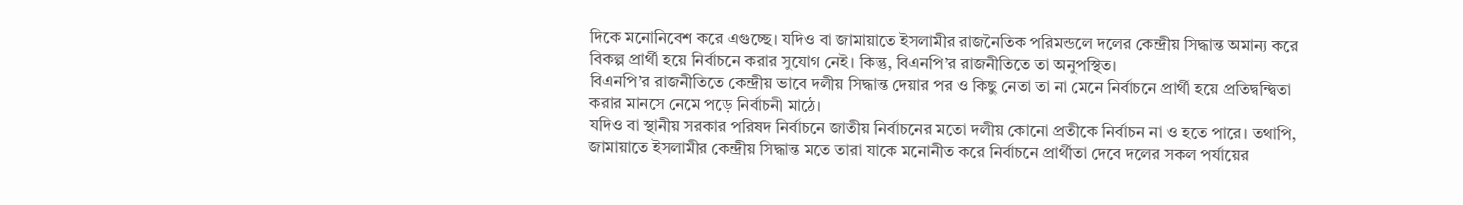দিকে মনোনিবেশ করে এগুচ্ছে। যদিও বা জামায়াতে ইসলামীর রাজনৈতিক পরিমন্ডলে দলের কেন্দ্রীয় সিদ্ধান্ত অমান্য করে বিকল্প প্রার্থী হয়ে নির্বাচনে করার সুযোগ নেই। কিন্তু, বিএনপি’র রাজনীতিতে তা অনুপস্থিত।
বিএনপি’র রাজনীতিতে কেন্দ্রীয় ভাবে দলীয় সিদ্ধান্ত দেয়ার পর ও কিছু নেতা তা না মেনে নির্বাচনে প্রার্থী হয়ে প্রতিদ্বন্দ্বিতা করার মানসে নেমে পড়ে নির্বাচনী মাঠে।
যদিও বা স্থানীয় সরকার পরিষদ নির্বাচনে জাতীয় নির্বাচনের মতো দলীয় কোনো প্রতীকে নির্বাচন না ও হতে পারে। তথাপি, জামায়াতে ইসলামীর কেন্দ্রীয় সিদ্ধান্ত মতে তারা যাকে মনোনীত করে নির্বাচনে প্রার্থীতা দেবে দলের সকল পর্যায়ের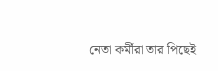নেতা কর্মীরা তার পিছেই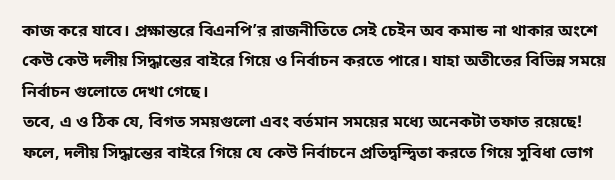কাজ করে যাবে। প্রক্ষান্তরে বিএনপি’র রাজনীতিতে সেই চেইন অব কমান্ড না থাকার অংশে কেউ কেউ দলীয় সিদ্ধান্তের বাইরে গিয়ে ও নির্বাচন করতে পারে। যাহা অতীতের বিভিন্ন সময়ে নির্বাচন গুলোতে দেখা গেছে।
তবে, এ ও ঠিক যে, বিগত সময়গুলো এবং বর্তমান সময়ের মধ্যে অনেকটা তফাত রয়েছে!
ফলে, দলীয় সিদ্ধান্তের বাইরে গিয়ে যে কেউ নির্বাচনে প্রতিদ্বন্দ্বিতা করতে গিয়ে সুবিধা ভোগ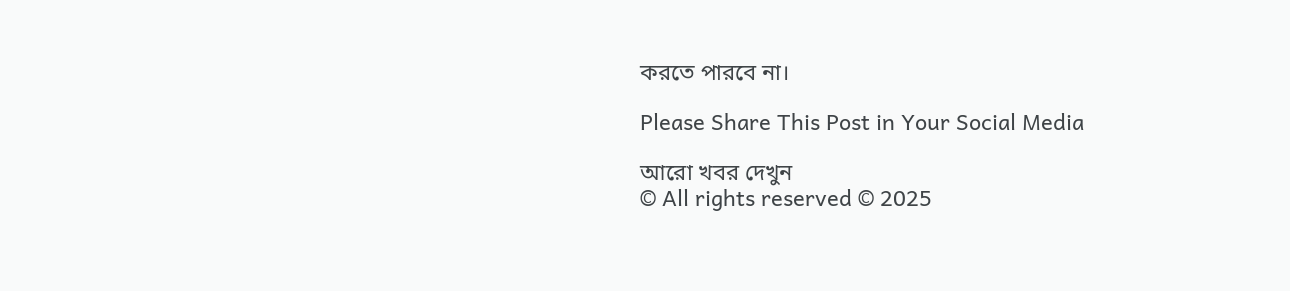করতে পারবে না।

Please Share This Post in Your Social Media

আরো খবর দেখুন
© All rights reserved © 2025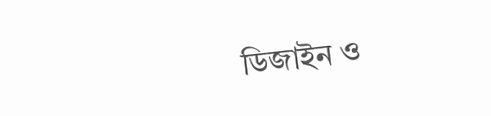ডিজাইন ও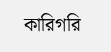কারিগরি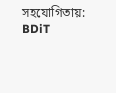সহযোগিতায়: BDiT